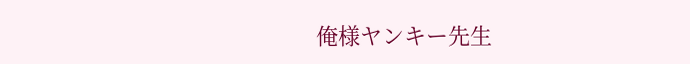俺様ヤンキー先生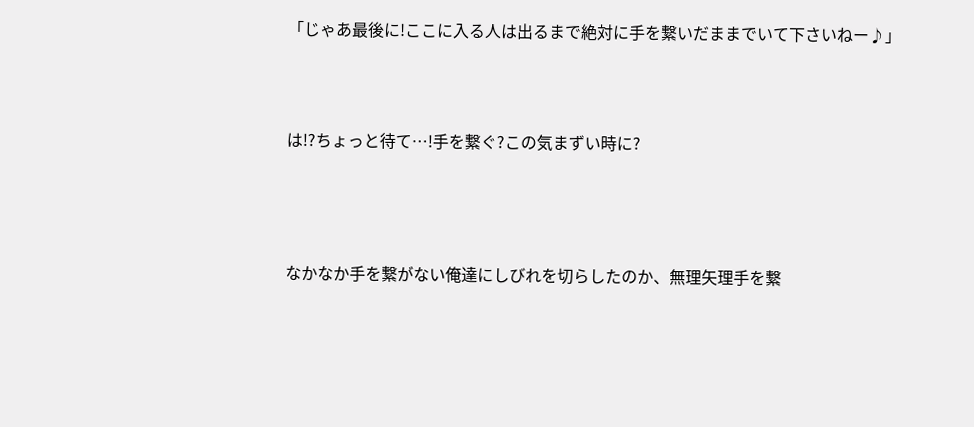「じゃあ最後に!ここに入る人は出るまで絶対に手を繋いだままでいて下さいねー♪」




は!?ちょっと待て…!手を繋ぐ?この気まずい時に?





なかなか手を繋がない俺達にしびれを切らしたのか、無理矢理手を繋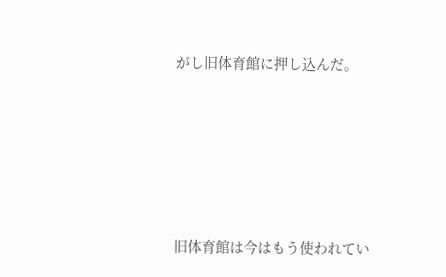がし旧体育館に押し込んだ。






旧体育館は今はもう使われてい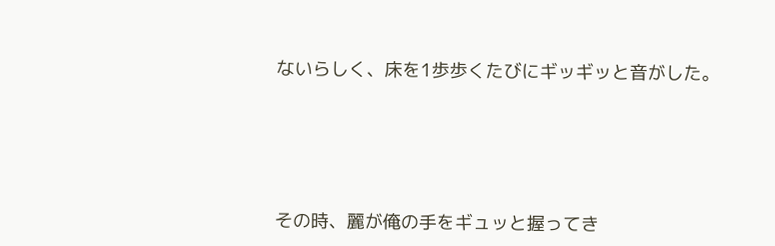ないらしく、床を1歩歩くたびにギッギッと音がした。





その時、麗が俺の手をギュッと握ってき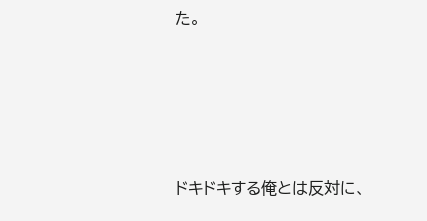た。






ドキドキする俺とは反対に、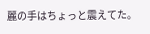麗の手はちょっと震えてた。